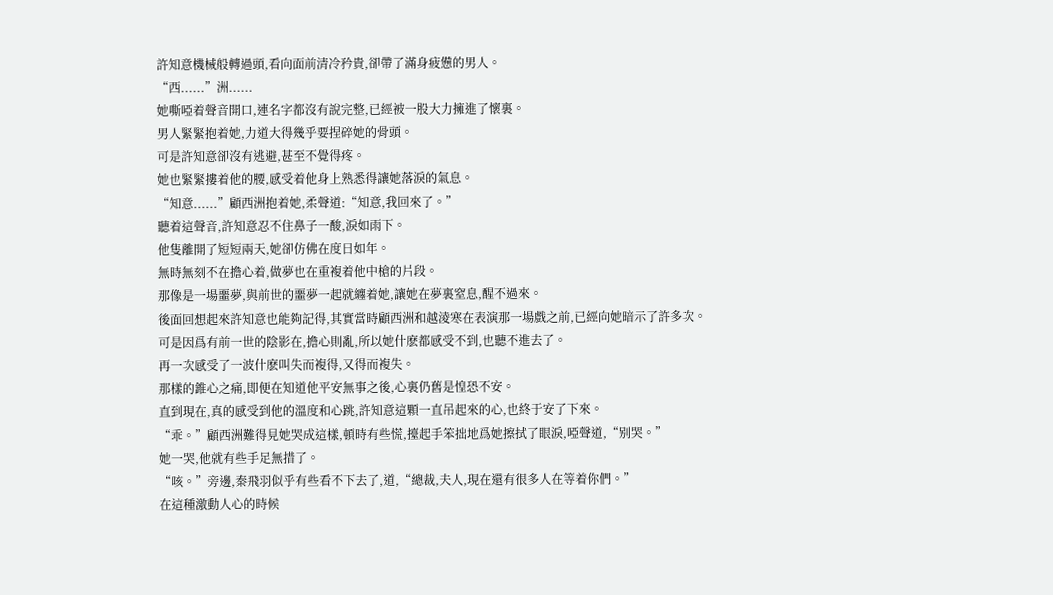許知意機械般轉過頭,看向面前清冷矜貴,卻帶了滿身疲憊的男人。
“西......”洲......
她嘶啞着聲音開口,連名字都沒有說完整,已經被一股大力擁進了懷裏。
男人緊緊抱着她,力道大得幾乎要捏碎她的骨頭。
可是許知意卻沒有逃避,甚至不覺得疼。
她也緊緊摟着他的腰,感受着他身上熟悉得讓她落淚的氣息。
“知意......”顧西洲抱着她,柔聲道:“知意,我回來了。”
聽着這聲音,許知意忍不住鼻子一酸,淚如雨下。
他隻離開了短短兩天,她卻仿佛在度日如年。
無時無刻不在擔心着,做夢也在重複着他中槍的片段。
那像是一場噩夢,與前世的噩夢一起就纏着她,讓她在夢裏窒息,醒不過來。
後面回想起來許知意也能夠記得,其實當時顧西洲和越淩寒在表演那一場戲之前,已經向她暗示了許多次。
可是因爲有前一世的陰影在,擔心則亂,所以她什麽都感受不到,也聽不進去了。
再一次感受了一波什麽叫失而複得,又得而複失。
那樣的錐心之痛,即便在知道他平安無事之後,心裏仍舊是惶恐不安。
直到現在,真的感受到他的溫度和心跳,許知意這顆一直吊起來的心,也終于安了下來。
“乖。”顧西洲難得見她哭成這樣,頓時有些慌,擡起手笨拙地爲她擦拭了眼淚,啞聲道,“别哭。”
她一哭,他就有些手足無措了。
“咳。”旁邊,秦飛羽似乎有些看不下去了,道,“總裁,夫人,現在還有很多人在等着你們。”
在這種激動人心的時候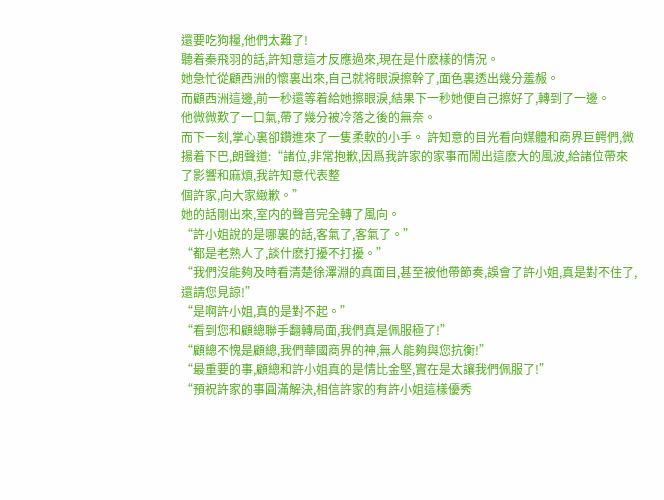還要吃狗糧,他們太難了!
聽着秦飛羽的話,許知意這才反應過來,現在是什麽樣的情況。
她急忙從顧西洲的懷裏出來,自己就将眼淚擦幹了,面色裏透出幾分羞赧。
而顧西洲這邊,前一秒還等着給她擦眼淚,結果下一秒她便自己擦好了,轉到了一邊。
他微微歎了一口氣,帶了幾分被冷落之後的無奈。
而下一刻,掌心裏卻鑽進來了一隻柔軟的小手。 許知意的目光看向媒體和商界巨鳄們,微揚着下巴,朗聲道:“諸位,非常抱歉,因爲我許家的家事而鬧出這麽大的風波,給諸位帶來了影響和麻煩,我許知意代表整
個許家,向大家緻歉。”
她的話剛出來,室内的聲音完全轉了風向。
“許小姐說的是哪裏的話,客氣了,客氣了。”
“都是老熟人了,談什麽打擾不打擾。”
“我們沒能夠及時看清楚徐澤淵的真面目,甚至被他帶節奏,誤會了許小姐,真是對不住了,還請您見諒!”
“是啊許小姐,真的是對不起。”
“看到您和顧總聯手翻轉局面,我們真是佩服極了!”
“顧總不愧是顧總,我們華國商界的神,無人能夠與您抗衡!”
“最重要的事,顧總和許小姐真的是情比金堅,實在是太讓我們佩服了!”
“預祝許家的事圓滿解決,相信許家的有許小姐這樣優秀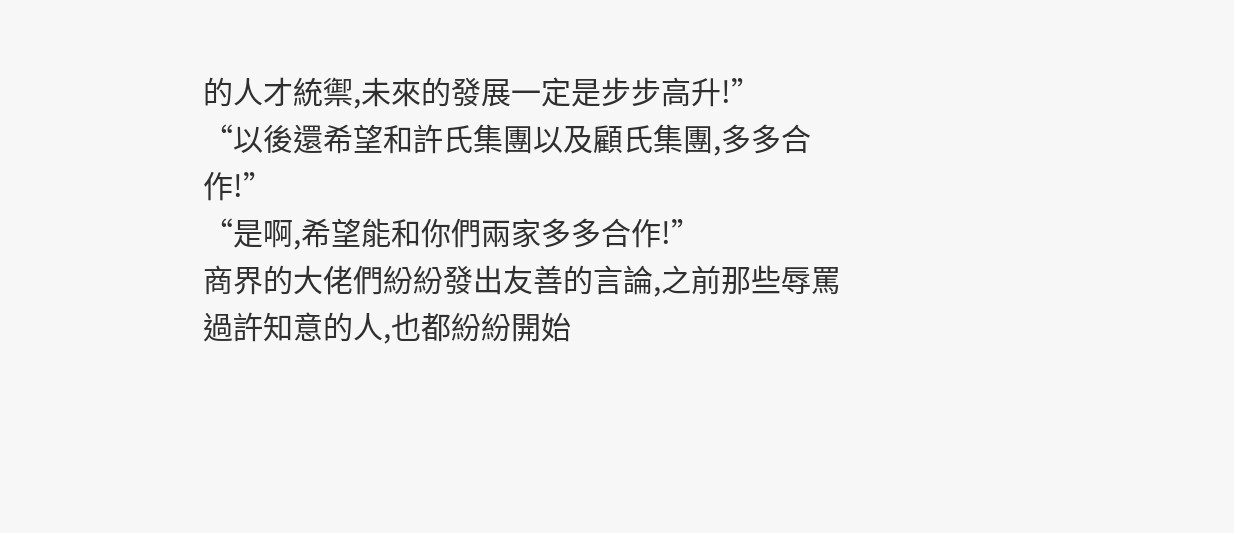的人才統禦,未來的發展一定是步步高升!”
“以後還希望和許氏集團以及顧氏集團,多多合作!”
“是啊,希望能和你們兩家多多合作!”
商界的大佬們紛紛發出友善的言論,之前那些辱罵過許知意的人,也都紛紛開始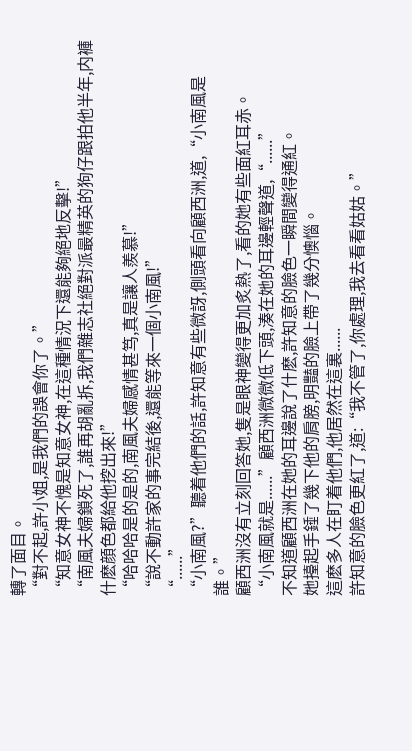轉了面目。
“對不起,許小姐,是我們的誤會你了。”
“知意女神不愧是知意女神,在這種情況下還能夠絕地反擊!”
“南風夫婦鎖死了,誰再胡亂拆,我們雜志社絕對派最精英的狗仔跟拍他半年,内褲什麽顔色都給他挖出來!”
“哈哈哈是的是的,南風夫婦感情甚笃,真是讓人羨慕!”
“說不動許家的事完結後,還能等來一個小南風!”
“......”
“小南風?”聽着他們的話,許知意有些微訝,側頭看向顧西洲,道,“小南風是誰。”
顧西洲沒有立刻回答她,隻是眼神變得更加炙熱了,看的她有些面紅耳赤。
“小南風就是......”顧西洲微微低下頭,湊在她的耳邊輕聲道,“......”
不知道顧西洲在她的耳邊說了什麽,許知意的臉色一瞬間變得通紅。
她擡起手錘了幾下他的肩膀,明豔的臉上帶了幾分懊惱。
這麽多人在盯着他們,他居然在這裏......
許知意的臉色更紅了,道:“我不管了,你處理,我去看看姑姑。”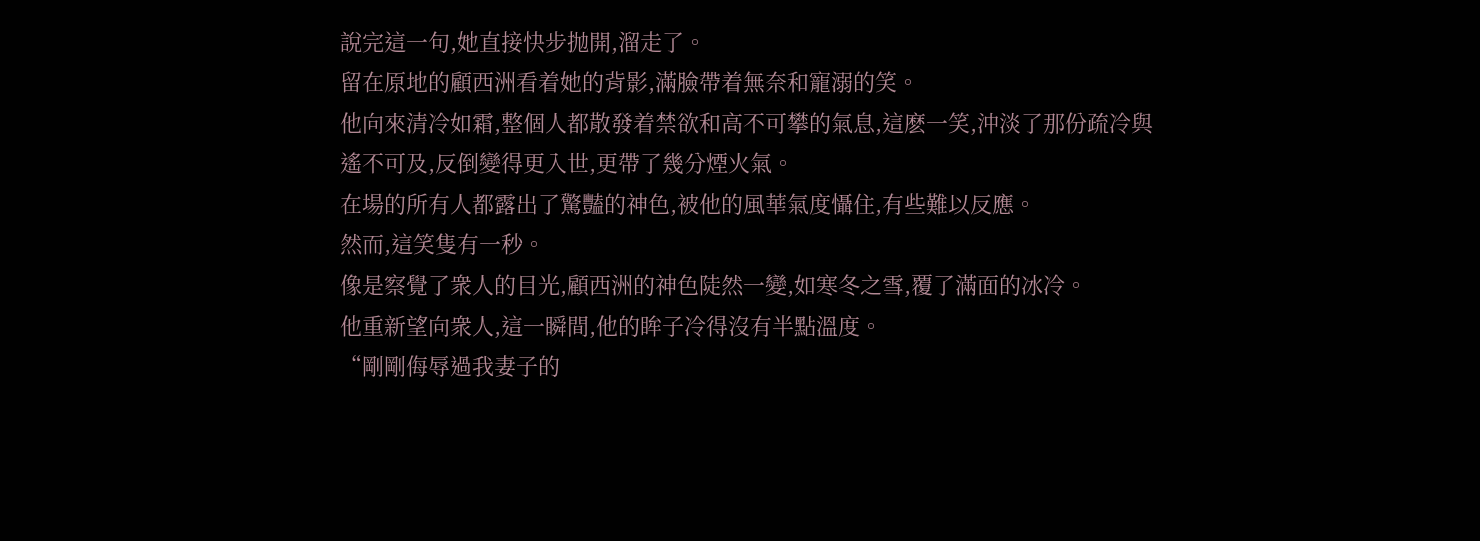說完這一句,她直接快步抛開,溜走了。
留在原地的顧西洲看着她的背影,滿臉帶着無奈和寵溺的笑。
他向來清冷如霜,整個人都散發着禁欲和高不可攀的氣息,這麽一笑,沖淡了那份疏冷與遙不可及,反倒變得更入世,更帶了幾分煙火氣。
在場的所有人都露出了驚豔的神色,被他的風華氣度懾住,有些難以反應。
然而,這笑隻有一秒。
像是察覺了衆人的目光,顧西洲的神色陡然一變,如寒冬之雪,覆了滿面的冰冷。
他重新望向衆人,這一瞬間,他的眸子冷得沒有半點溫度。
“剛剛侮辱過我妻子的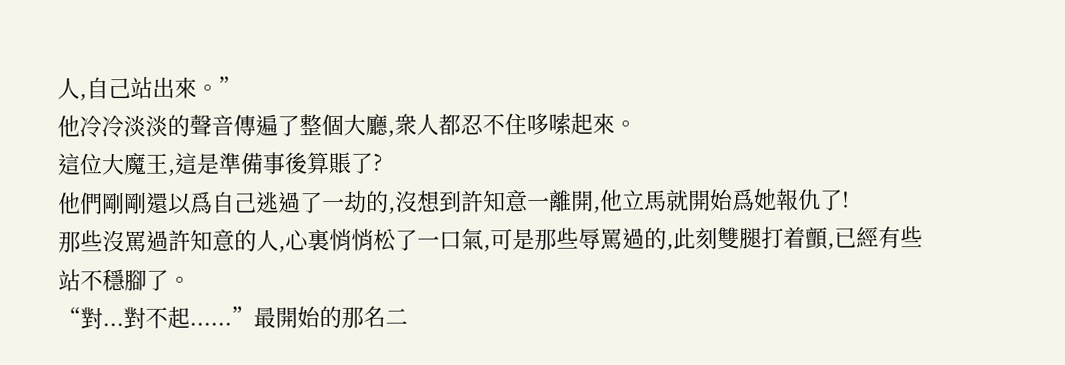人,自己站出來。”
他冷冷淡淡的聲音傳遍了整個大廳,衆人都忍不住哆嗦起來。
這位大魔王,這是準備事後算賬了?
他們剛剛還以爲自己逃過了一劫的,沒想到許知意一離開,他立馬就開始爲她報仇了!
那些沒罵過許知意的人,心裏悄悄松了一口氣,可是那些辱罵過的,此刻雙腿打着顫,已經有些站不穩腳了。
“對...對不起......”最開始的那名二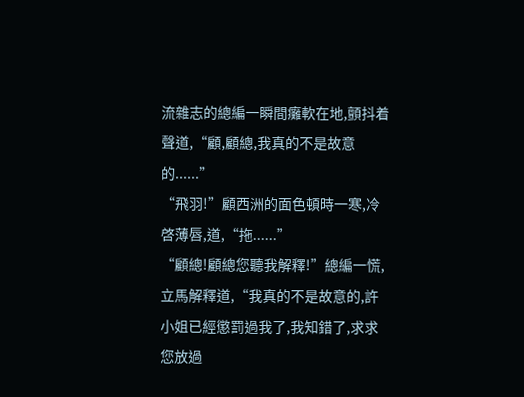流雜志的總編一瞬間癱軟在地,顫抖着聲道,“顧,顧總,我真的不是故意的......”
“飛羽!”顧西洲的面色頓時一寒,冷啓薄唇,道,“拖......”
“顧總!顧總您聽我解釋!”總編一慌,立馬解釋道,“我真的不是故意的,許小姐已經懲罰過我了,我知錯了,求求您放過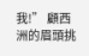我!” 顧西洲的眉頭挑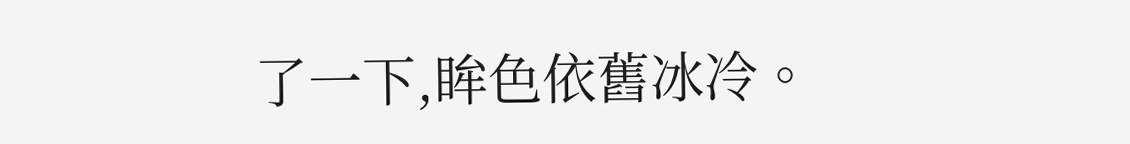了一下,眸色依舊冰冷。